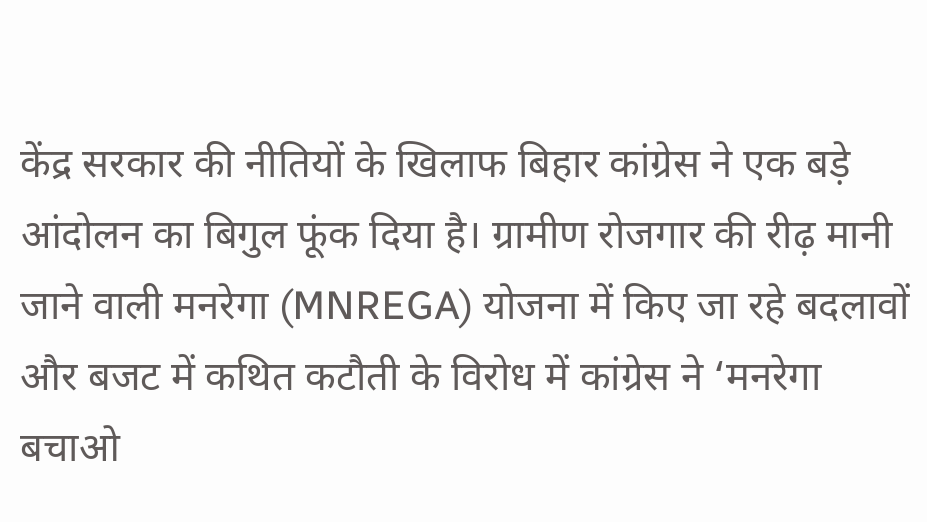केंद्र सरकार की नीतियों के खिलाफ बिहार कांग्रेस ने एक बड़े आंदोलन का बिगुल फूंक दिया है। ग्रामीण रोजगार की रीढ़ मानी जाने वाली मनरेगा (MNREGA) योजना में किए जा रहे बदलावों और बजट में कथित कटौती के विरोध में कांग्रेस ने ‘मनरेगा बचाओ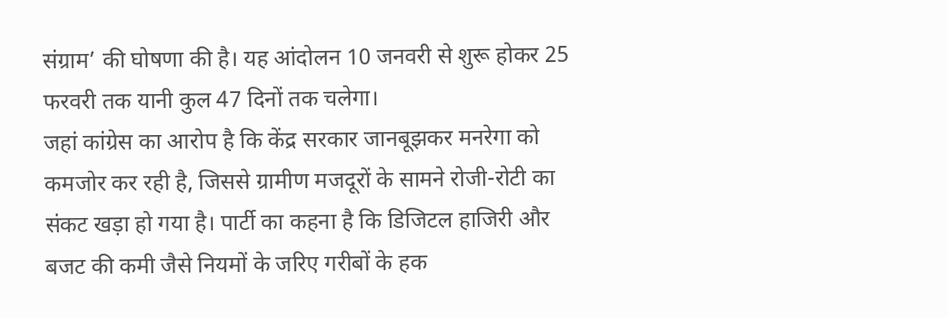संग्राम’ की घोषणा की है। यह आंदोलन 10 जनवरी से शुरू होकर 25 फरवरी तक यानी कुल 47 दिनों तक चलेगा।
जहां कांग्रेस का आरोप है कि केंद्र सरकार जानबूझकर मनरेगा को कमजोर कर रही है, जिससे ग्रामीण मजदूरों के सामने रोजी-रोटी का संकट खड़ा हो गया है। पार्टी का कहना है कि डिजिटल हाजिरी और बजट की कमी जैसे नियमों के जरिए गरीबों के हक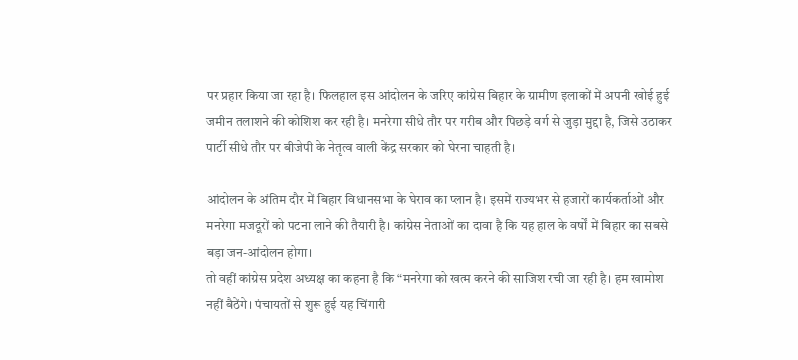पर प्रहार किया जा रहा है। फिलहाल इस आंदोलन के जरिए कांग्रेस बिहार के ग्रामीण इलाकों में अपनी खोई हुई जमीन तलाशने की कोशिश कर रही है। मनरेगा सीधे तौर पर गरीब और पिछड़े वर्ग से जुड़ा मुद्दा है, जिसे उठाकर पार्टी सीधे तौर पर बीजेपी के नेतृत्व वाली केंद्र सरकार को घेरना चाहती है।

आंदोलन के अंतिम दौर में बिहार विधानसभा के घेराव का प्लान है। इसमें राज्यभर से हजारों कार्यकर्ताओं और मनरेगा मजदूरों को पटना लाने की तैयारी है। कांग्रेस नेताओं का दावा है कि यह हाल के वर्षों में बिहार का सबसे बड़ा जन-आंदोलन होगा।
तो वहीं कांग्रेस प्रदेश अध्यक्ष का कहना है कि “मनरेगा को खत्म करने की साजिश रची जा रही है। हम खामोश नहीं बैठेंगे। पंचायतों से शुरू हुई यह चिंगारी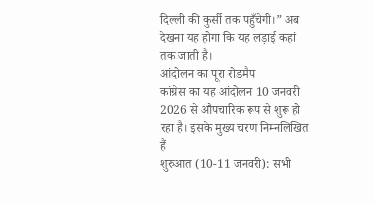दिल्ली की कुर्सी तक पहुँचेगी।” अब देखना यह होगा कि यह लड़ाई कहां तक जाती है।
आंदोलन का पूरा रोडमैप
कांग्रेस का यह आंदोलन 10 जनवरी 2026 से औपचारिक रूप से शुरू हो रहा है। इसके मुख्य चरण निम्नलिखित हैं
शुरुआत (10-11 जनवरी): सभी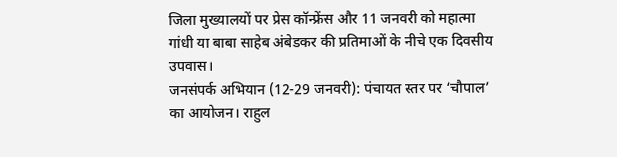जिला मुख्यालयों पर प्रेस कॉन्फ्रेंस और 11 जनवरी को महात्मा गांधी या बाबा साहेब अंबेडकर की प्रतिमाओं के नीचे एक दिवसीय उपवास।
जनसंपर्क अभियान (12-29 जनवरी): पंचायत स्तर पर ‘चौपाल’ का आयोजन। राहुल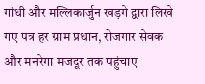गांधी और मल्लिकार्जुन खड़गे द्वारा लिखे गए पत्र हर ग्राम प्रधान, रोजगार सेवक और मनरेगा मजदूर तक पहुंचाए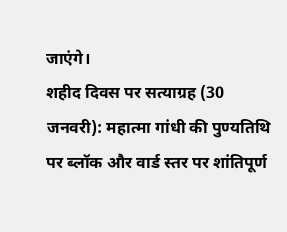जाएंगे।
शहीद दिवस पर सत्याग्रह (30 जनवरी): महात्मा गांधी की पुण्यतिथि पर ब्लॉक और वार्ड स्तर पर शांतिपूर्ण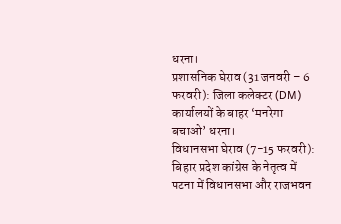धरना।
प्रशासनिक घेराव (31 जनवरी – 6 फरवरी): जिला कलेक्टर (DM) कार्यालयों के बाहर ‘मनरेगा बचाओ’ धरना।
विधानसभा घेराव (7-15 फरवरी): बिहार प्रदेश कांग्रेस के नेतृत्व में पटना में विधानसभा और राजभवन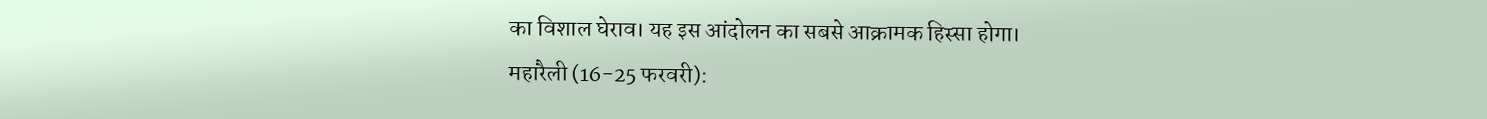का विशाल घेराव। यह इस आंदोलन का सबसे आक्रामक हिस्सा होगा।
महारैली (16-25 फरवरी):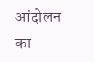आंदोलन का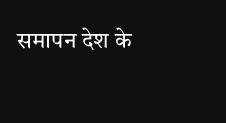समापन देश के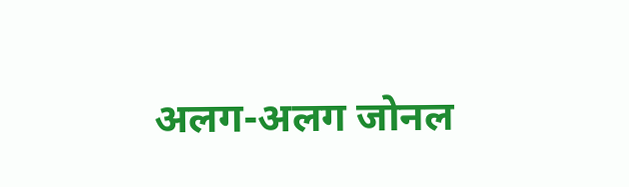अलग-अलग जोनल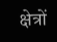क्षेत्रों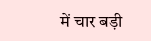में चार बड़ी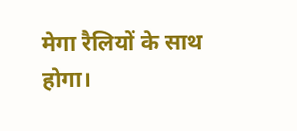मेगा रैलियों के साथ होगा।